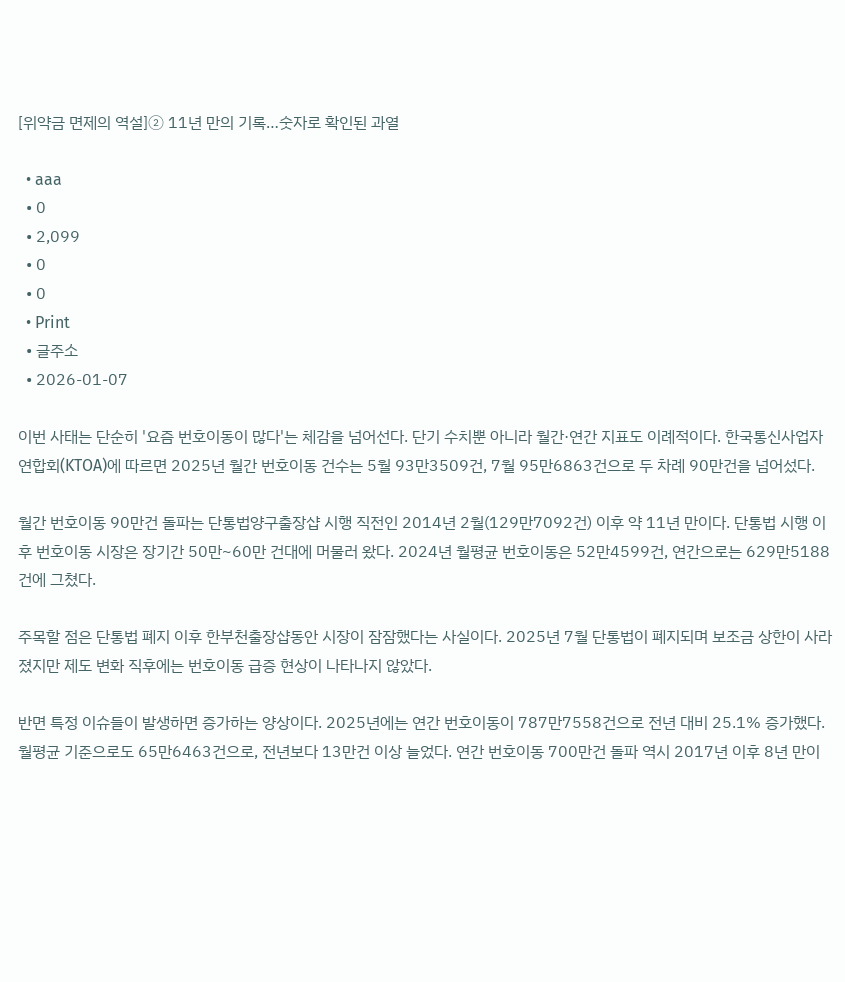[위약금 면제의 역설]② 11년 만의 기록…숫자로 확인된 과열

  • aaa
  • 0
  • 2,099
  • 0
  • 0
  • Print
  • 글주소
  • 2026-01-07

이번 사태는 단순히 '요즘 번호이동이 많다'는 체감을 넘어선다. 단기 수치뿐 아니라 월간·연간 지표도 이례적이다. 한국통신사업자연합회(KTOA)에 따르면 2025년 월간 번호이동 건수는 5월 93만3509건, 7월 95만6863건으로 두 차례 90만건을 넘어섰다.

월간 번호이동 90만건 돌파는 단통법양구출장샵 시행 직전인 2014년 2월(129만7092건) 이후 약 11년 만이다. 단통법 시행 이후 번호이동 시장은 장기간 50만~60만 건대에 머물러 왔다. 2024년 월평균 번호이동은 52만4599건, 연간으로는 629만5188건에 그쳤다.

주목할 점은 단통법 폐지 이후 한부천출장샵동안 시장이 잠잠했다는 사실이다. 2025년 7월 단통법이 폐지되며 보조금 상한이 사라졌지만 제도 변화 직후에는 번호이동 급증 현상이 나타나지 않았다.

반면 특정 이슈들이 발생하면 증가하는 양상이다. 2025년에는 연간 번호이동이 787만7558건으로 전년 대비 25.1% 증가했다. 월평균 기준으로도 65만6463건으로, 전년보다 13만건 이상 늘었다. 연간 번호이동 700만건 돌파 역시 2017년 이후 8년 만이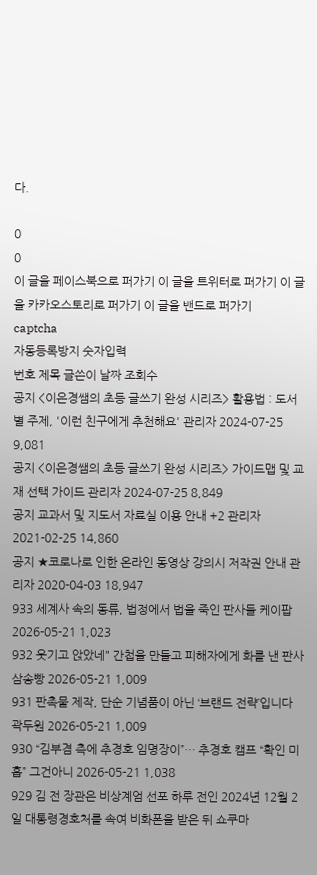다.

0
0
이 글을 페이스북으로 퍼가기 이 글을 트위터로 퍼가기 이 글을 카카오스토리로 퍼가기 이 글을 밴드로 퍼가기
captcha
자동등록방지 숫자입력
번호 제목 글쓴이 날짜 조회수
공지 <이은경쌤의 초등 글쓰기 완성 시리즈> 활용법 : 도서별 주제, '이런 친구에게 추천해요' 관리자 2024-07-25 9,081
공지 <이은경쌤의 초등 글쓰기 완성 시리즈> 가이드맵 및 교재 선택 가이드 관리자 2024-07-25 8,849
공지 교과서 및 지도서 자료실 이용 안내 +2 관리자 2021-02-25 14,860
공지 ★코로나로 인한 온라인 동영상 강의시 저작권 안내 관리자 2020-04-03 18,947
933 세계사 속의 동류, 법정에서 법을 죽인 판사들 케이팝 2026-05-21 1,023
932 웃기고 앉았네" 간첩을 만들고 피해자에게 화를 낸 판사 삼송빵 2026-05-21 1,009
931 판촉물 제작, 단순 기념품이 아닌 ‘브랜드 전략’입니다 곽두원 2026-05-21 1,009
930 “김부겸 측에 추경호 임명장이”… 추경호 캠프 “확인 미흡” 그건아니 2026-05-21 1,038
929 김 전 장관은 비상계엄 선포 하루 전인 2024년 12월 2일 대통령경호처를 속여 비화폰을 받은 뒤 쇼쿠마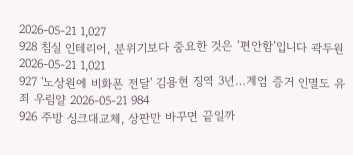2026-05-21 1,027
928 침실 인테리어, 분위기보다 중요한 것은 ‘편안함’입니다 곽두원 2026-05-21 1,021
927 '노상원에 비화폰 전달' 김용현 징역 3년…계엄 증거 인멸도 유죄 우림얄 2026-05-21 984
926 주방 싱크대교체, 상판만 바꾸면 끝일까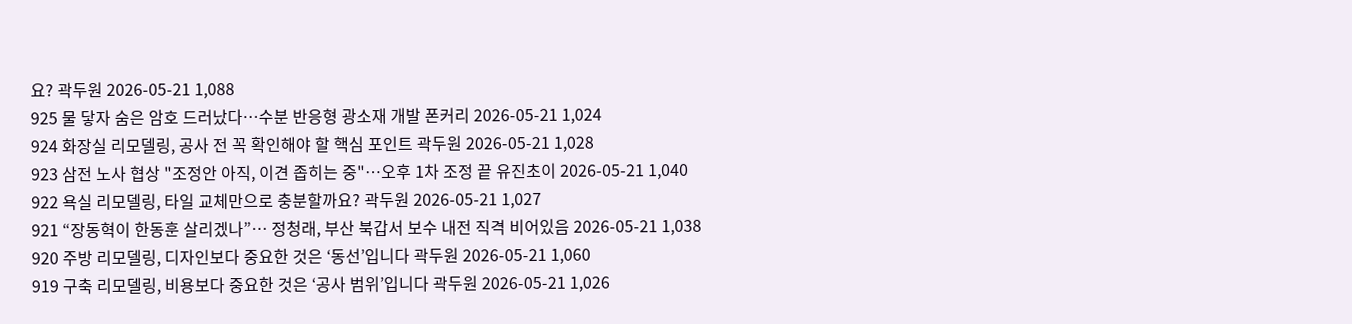요? 곽두원 2026-05-21 1,088
925 물 닿자 숨은 암호 드러났다…수분 반응형 광소재 개발 폰커리 2026-05-21 1,024
924 화장실 리모델링, 공사 전 꼭 확인해야 할 핵심 포인트 곽두원 2026-05-21 1,028
923 삼전 노사 협상 "조정안 아직, 이견 좁히는 중"…오후 1차 조정 끝 유진초이 2026-05-21 1,040
922 욕실 리모델링, 타일 교체만으로 충분할까요? 곽두원 2026-05-21 1,027
921 “장동혁이 한동훈 살리겠나”… 정청래, 부산 북갑서 보수 내전 직격 비어있음 2026-05-21 1,038
920 주방 리모델링, 디자인보다 중요한 것은 ‘동선’입니다 곽두원 2026-05-21 1,060
919 구축 리모델링, 비용보다 중요한 것은 ‘공사 범위’입니다 곽두원 2026-05-21 1,026